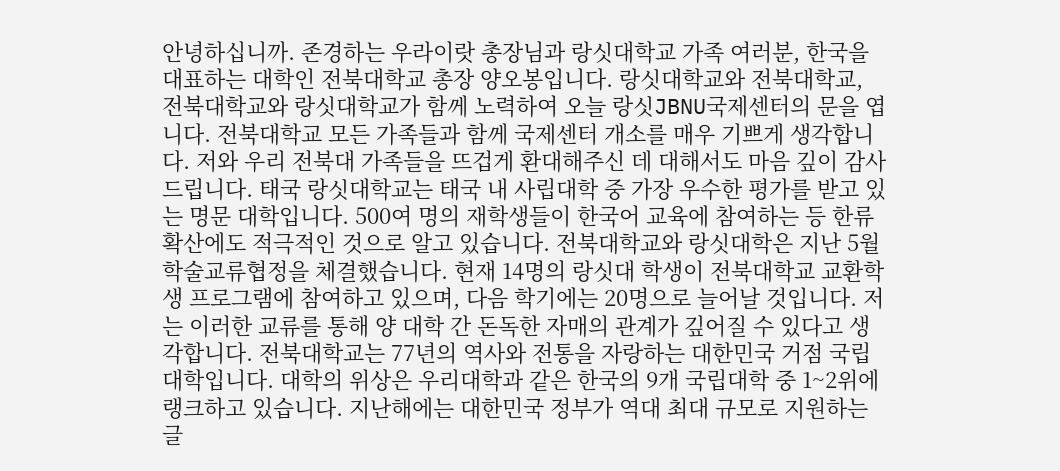안녕하십니까. 존경하는 우라이랏 총장님과 랑싯대학교 가족 여러분, 한국을 대표하는 대학인 전북대학교 총장 양오봉입니다. 랑싯대학교와 전북대학교, 전북대학교와 랑싯대학교가 함께 노력하여 오늘 랑싯JBNU국제센터의 문을 엽니다. 전북대학교 모든 가족들과 함께 국제센터 개소를 매우 기쁘게 생각합니다. 저와 우리 전북대 가족들을 뜨겁게 환대해주신 데 대해서도 마음 깊이 감사드립니다. 태국 랑싯대학교는 태국 내 사립대학 중 가장 우수한 평가를 받고 있는 명문 대학입니다. 500여 명의 재학생들이 한국어 교육에 참여하는 등 한류 확산에도 적극적인 것으로 알고 있습니다. 전북대학교와 랑싯대학은 지난 5월 학술교류협정을 체결했습니다. 현재 14명의 랑싯대 학생이 전북대학교 교환학생 프로그램에 참여하고 있으며, 다음 학기에는 20명으로 늘어날 것입니다. 저는 이러한 교류를 통해 양 대학 간 돈독한 자매의 관계가 깊어질 수 있다고 생각합니다. 전북대학교는 77년의 역사와 전통을 자랑하는 대한민국 거점 국립대학입니다. 대학의 위상은 우리대학과 같은 한국의 9개 국립대학 중 1~2위에 랭크하고 있습니다. 지난해에는 대한민국 정부가 역대 최대 규모로 지원하는 글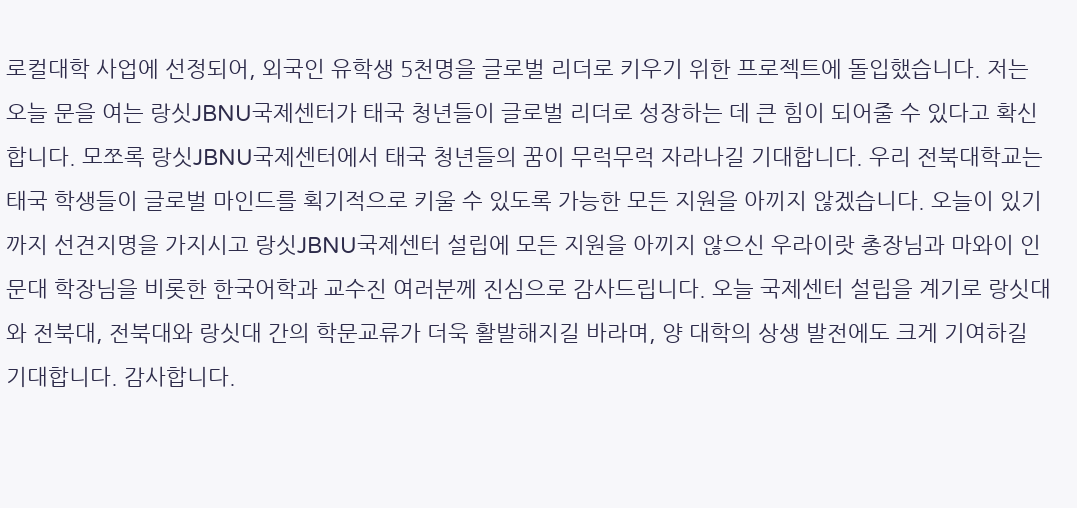로컬대학 사업에 선정되어, 외국인 유학생 5천명을 글로벌 리더로 키우기 위한 프로젝트에 돌입했습니다. 저는 오늘 문을 여는 랑싯JBNU국제센터가 태국 청년들이 글로벌 리더로 성장하는 데 큰 힘이 되어줄 수 있다고 확신합니다. 모쪼록 랑싯JBNU국제센터에서 태국 청년들의 꿈이 무럭무럭 자라나길 기대합니다. 우리 전북대학교는 태국 학생들이 글로벌 마인드를 획기적으로 키울 수 있도록 가능한 모든 지원을 아끼지 않겠습니다. 오늘이 있기까지 선견지명을 가지시고 랑싯JBNU국제센터 설립에 모든 지원을 아끼지 않으신 우라이랏 총장님과 마와이 인문대 학장님을 비롯한 한국어학과 교수진 여러분께 진심으로 감사드립니다. 오늘 국제센터 설립을 계기로 랑싯대와 전북대, 전북대와 랑싯대 간의 학문교류가 더욱 활발해지길 바라며, 양 대학의 상생 발전에도 크게 기여하길 기대합니다. 감사합니다.